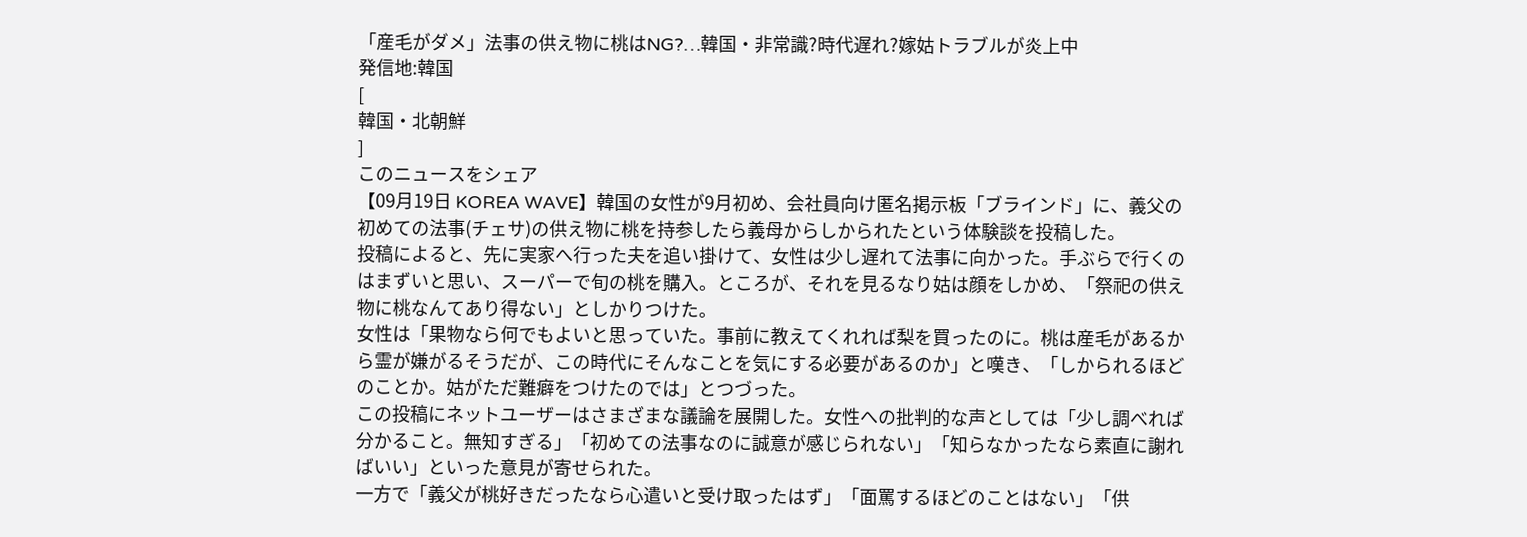「産毛がダメ」法事の供え物に桃はNG?…韓国・非常識?時代遅れ?嫁姑トラブルが炎上中
発信地:韓国
[
韓国・北朝鮮
]
このニュースをシェア
【09月19日 KOREA WAVE】韓国の女性が9月初め、会社員向け匿名掲示板「ブラインド」に、義父の初めての法事(チェサ)の供え物に桃を持参したら義母からしかられたという体験談を投稿した。
投稿によると、先に実家へ行った夫を追い掛けて、女性は少し遅れて法事に向かった。手ぶらで行くのはまずいと思い、スーパーで旬の桃を購入。ところが、それを見るなり姑は顔をしかめ、「祭祀の供え物に桃なんてあり得ない」としかりつけた。
女性は「果物なら何でもよいと思っていた。事前に教えてくれれば梨を買ったのに。桃は産毛があるから霊が嫌がるそうだが、この時代にそんなことを気にする必要があるのか」と嘆き、「しかられるほどのことか。姑がただ難癖をつけたのでは」とつづった。
この投稿にネットユーザーはさまざまな議論を展開した。女性への批判的な声としては「少し調べれば分かること。無知すぎる」「初めての法事なのに誠意が感じられない」「知らなかったなら素直に謝ればいい」といった意見が寄せられた。
一方で「義父が桃好きだったなら心遣いと受け取ったはず」「面罵するほどのことはない」「供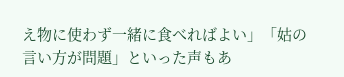え物に使わず一緒に食べればよい」「姑の言い方が問題」といった声もあ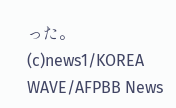った。
(c)news1/KOREA WAVE/AFPBB News